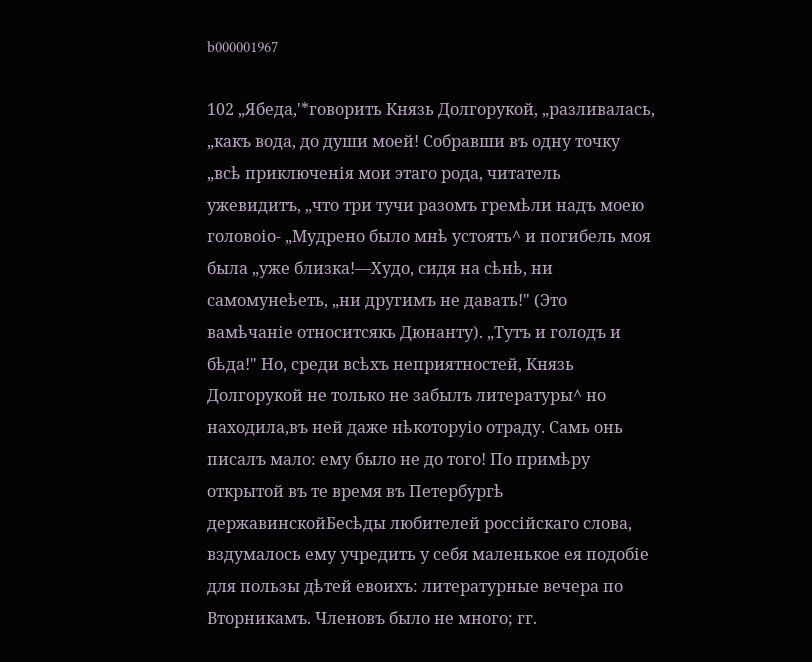b000001967

102 „Ябеда,'*говорить Князь Долгорукой, „разливалась, „какъ вода, до души моей! Собравши въ одну точку „всѣ приключенія мои этаго рода, читатель ужевидитъ, „что три тучи разомъ гремѣли надъ моею головоіо- „Мудрено было мнѣ устоять^ и погибель моя была „уже близка!—Худо, сидя на сѣнѣ, ни самомунеѣеть, „ни другимъ не давать!" (Это вамѣчаніе относитсякь Дюнанту). „Тутъ и голодъ и бѣда!" Но, среди всѣхъ неприятностей, Князь Долгорукой не только не забылъ литературы^ но находила,въ ней даже нѣкоторуіо отраду. Самь онь писалъ мало: ему было не до того! По примѣру открытой въ те время въ Петербургѣ державинскойБесѣды любителей россійскаго слова, вздумалось ему учредить у себя маленькое ея подобіе для пользы дѣтей евоихъ: литературные вечера по Вторникамъ. Членовъ было не много; гг.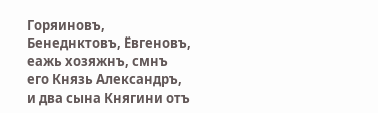Горяиновъ, Бенеднктовъ, Ёвгеновъ, еажь хозяжнъ, смнъ его Князь Александръ, и два сына Княгини отъ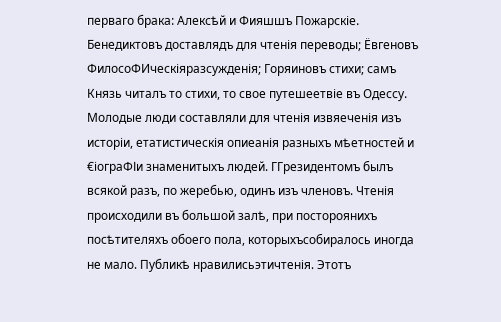перваго брака: Алексѣй и Фияшшъ Пожарскіе. Бенедиктовъ доставлядъ для чтенія переводы; Ёвгеновъ ФилосоФИческіяразсужденія; Горяиновъ стихи; самъ Князь читалъ то стихи, то свое путешеетвіе въ Одессу. Молодые люди составляли для чтенія извяеченія изъ исторіи, етатистическія опиеанія разныхъ мѣетностей и €іограФІи знаменитыхъ людей. ГГрезидентомъ былъ всякой разъ, по жеребью, одинъ изъ членовъ. Чтенія происходили въ большой залѣ, при постороянихъ посѣтителяхъ обоего пола, которыхъсобиралось иногда не мало. Публикѣ нравилисьэтичтенія. Этотъ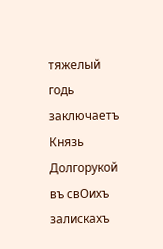тяжелый годь заключаетъ Князь Долгорукой въ свОихъ залискахъ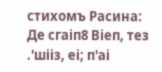стихомъ Расина: Де сгаіп8 Віеп, тез .'шііз, еі; п'аі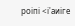роіпі <і'аиіге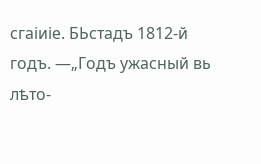сгаіиіе. БЬстадъ 1812-й годъ. —„Годъ ужасный вь лѣто-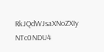RkJQdWJsaXNoZXIy NTc0NDU4